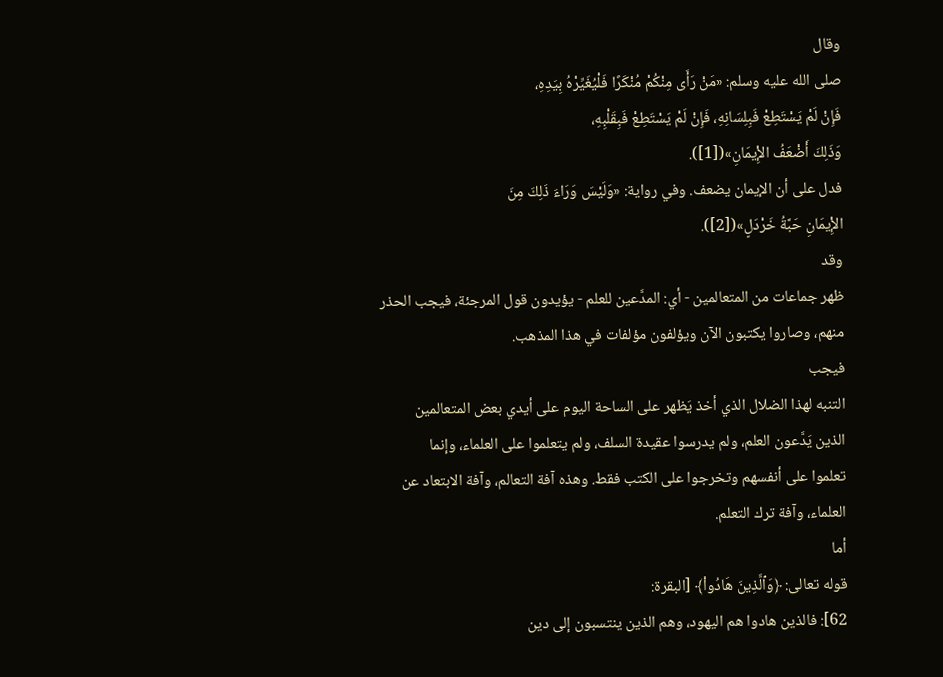وقال
صلى الله عليه وسلم: «مَنْ رَأَى مِنْكُمْ مُنْكَرًا فَلْيُغَيِّرْهُ بِيَدِهِ،
فَإِنْ لَمْ يَسْتَطِعْ فَبِلِسَانِهِ، فَإِنْ لَمْ يَسْتَطِعْ فَبِقَلْبِهِ،
وَذَلِكَ أَضْعَفُ الإِْيمَانِ»([1]).
فدل على أن الإيمان يضعف. وفي رواية: «وَلَيْسَ وَرَاءَ ذَلِكَ مِنَ
الإِْيمَانِ حَبَّةُ خَرْدَلٍ»([2]).
وقد
ظهر جماعات من المتعالمين - أي: المدَّعين للعلم - يؤيدون قول المرجئة، فيجب الحذر
منهم، وصاروا يكتبون الآن ويؤلفون مؤلفات في هذا المذهب.
فيجب
التنبه لهذا الضلال الذي أخذ يَظهر على الساحة اليوم على أيدي بعض المتعالمين
الذين يَدَّعون العلم، ولم يدرسوا عقيدة السلف، ولم يتعلموا على العلماء، وإنما
تعلموا على أنفسهم وتخرجوا على الكتب فقط. وهذه آفة التعالم، وآفة الابتعاد عن
العلماء، وآفة ترك التعلم.
أما
قوله تعالى: ﴿وَٱلَّذِينَ هَادُواْ﴾ [البقرة:
62]: فالذين هادوا هم اليهود، وهم الذين ينتسبون إلى دين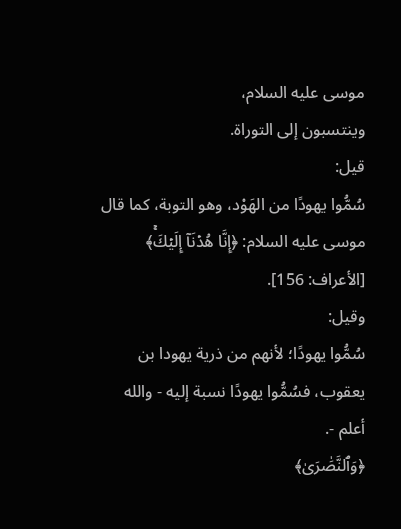موسى عليه السلام،
وينتسبون إلى التوراة.
قيل:
سُمُّوا يهودًا من الهَوْد، وهو التوبة، كما قال موسى عليه السلام: ﴿إِنَّا هُدۡنَآ إِلَيۡكَۚ﴾
[الأعراف: 156].
وقيل:
سُمُّوا يهودًا؛ لأنهم من ذرية يهودا بن يعقوب، فسُمُّوا يهودًا نسبة إليه - والله
أعلم -.
﴿وَٱلنَّصَٰرَىٰ﴾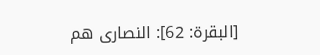[البقرة: 62]: النصارى هم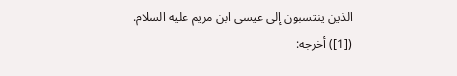الذين ينتسبون إلى عيسى ابن مريم عليه السلام.
([1]) أخرجه: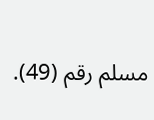مسلم رقم (49).